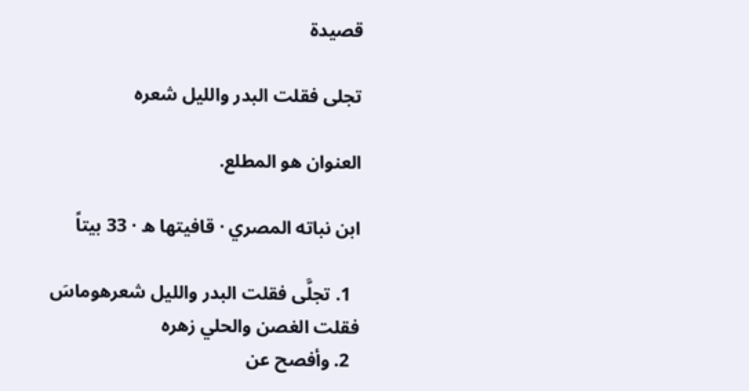قصيدة

تجلى فقلت البدر والليل شعره

العنوان هو المطلع.

ابن نباته المصري · قافيتها ه · 33 بيتاً

  1. تجلَّى فقلت البدر والليل شعرهوماسَ فقلت الغصن والحلي زهره
  2. وأفصح عن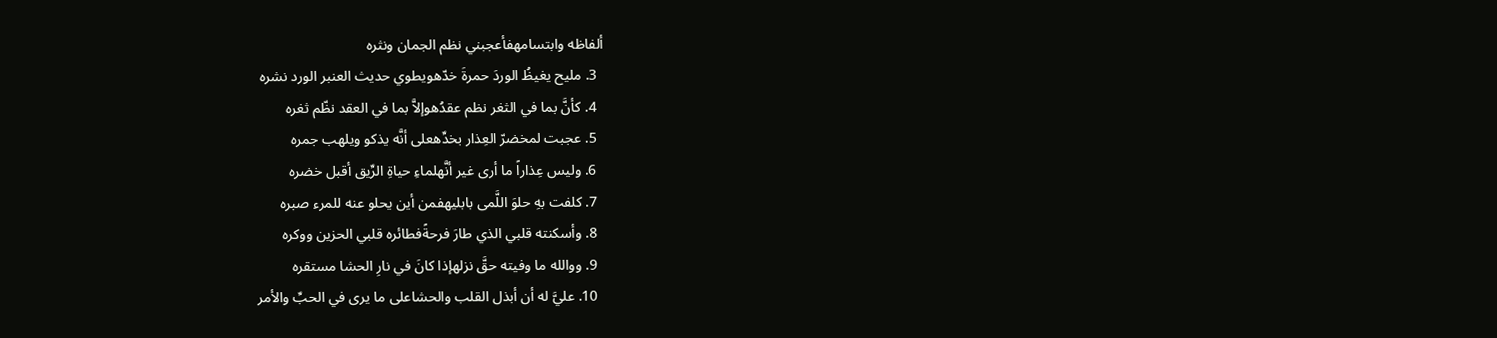ألفاظه وابتسامهفأعجبني نظم الجمان ونثره
  3. مليح يغيظُ الوردَ حمرةَ خدّهويطوي حديث العنبر الورد نشره
  4. كأنَّ بما في الثغر نظم عقدُهوإلاَّ بما في العقد نظّم ثغره
  5. عجبت لمخضرّ العِذار بخدِّهعلى أنَّه يذكو ويلهب جمره
  6. وليس عِذاراً ما أرى غير أنَّهلماءِ حياةِ الرِّيق أقبل خضره
  7. كلفت بهِ حلوَ اللَّمى بابليهفمن أين يحلو عنه للمرء صبره
  8. وأسكنته قلبي الذي طارَ فرحةًفطائره قلبي الحزين ووكره
  9. ووالله ما وفيته حقَّ نزلهإذا كانَ في نارِ الحشا مستقره
  10. عليَّ له أن أبذل القلب والحشاعلى ما يرى في الحبِّ والأمر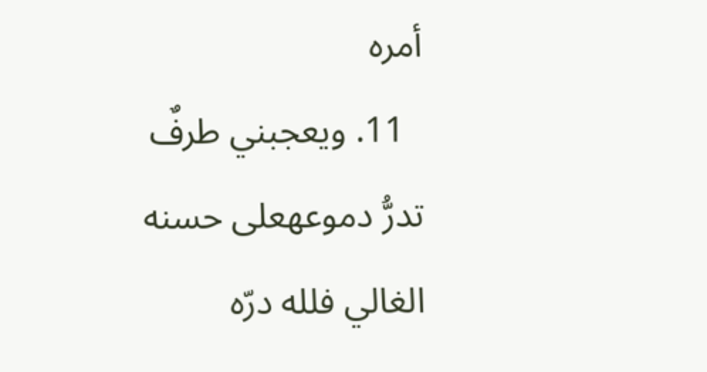أمره
  11. ويعجبني طرفٌ تدرُّ دموعهعلى حسنه الغالي فلله درّه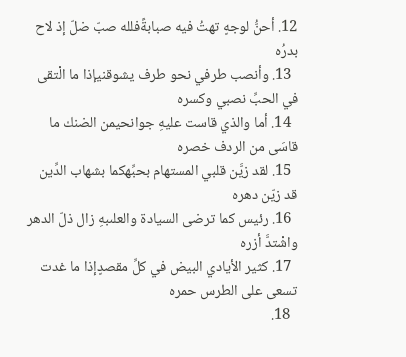12. أحنُّ لوجهٍ تهتُ فيه صبابةًفلله صبّ ضلّ إذ لاح بدرُه
  13. وأنصب طرفي نحو طرف يشوقنيإذا ما الْتقى في الحبِّ نصبي وكسره
  14. أما والذي قاست عليهِ جوانحيمن الضنك ما قاسَى من الردف خصره
  15. لقد زيَّن قلبي المستهام بحبِّهكما بشهاب الدِّين قد زيّن دهره
  16. رئيس كما ترضى السيادة والعلىبهِ زال ذلّ الدهر واشْتدَّ أزره
  17. كثير الأيادي البيض في كلِّ مقصدٍإذا ما غدت تسعى على الطرس حمره
  18.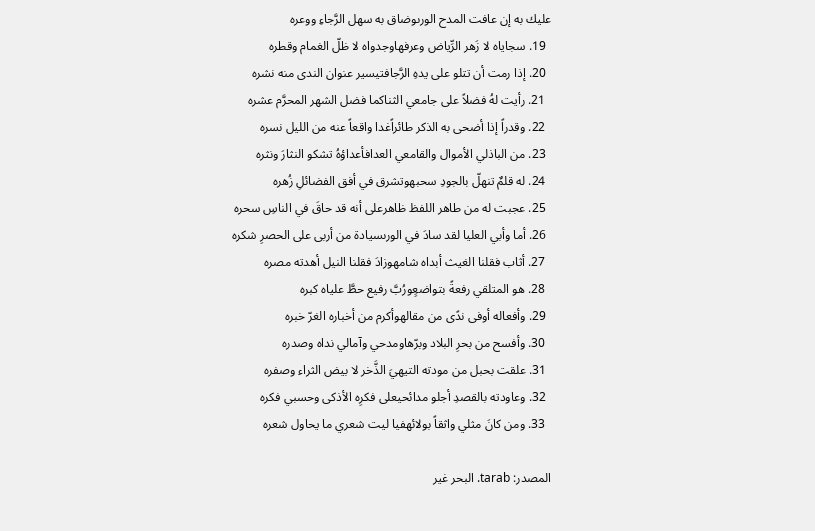عليك به إن عافت المدح الورىوضاق به سهل الرَّجاءِ ووعره
  19. سجاياه لا زَهر الرِّياض وعرفهاوجدواه لا ظلّ الغمام وقطره
  20. إذا رمت أن تتلو على يدهِ الرَّجافتيسير عنوان الندى منه نشره
  21. رأيت لهُ فضلاً على جامعي الثناكما فضل الشهر المحرَّم عشره
  22. وقدراً إذا أضحى به الذكر طائراًغدا واقعاً عنه من الليل نسره
  23. من الباذلي الأموال والقامعي العدافأعداؤهُ تشكو النثارَ ونثره
  24. له قلمٌ تنهلّ بالجودِ سحبهوتشرق في أفق الفضائلِ زُهره
  25. عجبت له من طاهر اللفظ ظاهرعلى أنه قد حاقَ في الناسِ سحره
  26. أما وأبي العليا لقد سادَ في الورىسيادة من أربى على الحصرِ شكره
  27. أثاب فقلنا الغيث أبداه شامهوزادَ فقلنا النيل أهدته مصره
  28. هو المتلقي رفعةً بتواضعٍورُبَّ رفيع حطَّ علياه كبره
  29. وأفعاله أوفى ندًى من مقالهوأكرم من أخباره الغرّ خبره
  30. وأفسح من بحرِ البلاد وبرّهاومدحي وآمالي نداه وصدره
  31. علقت بحبل من مودته التيهيَ الذَّخر لا بيض الثراء وصفره
  32. وعاودته بالقصدِ أجلو مدائحيعلى فكرِه الأذكى وحسبي فكره
  33. ومن كانَ مثلي واثقاً بولائهفيا ليت شعري ما يحاول شعره

المصدر: tarab. البحر غير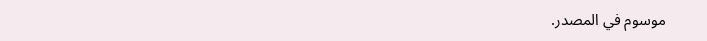موسوم في المصدر.